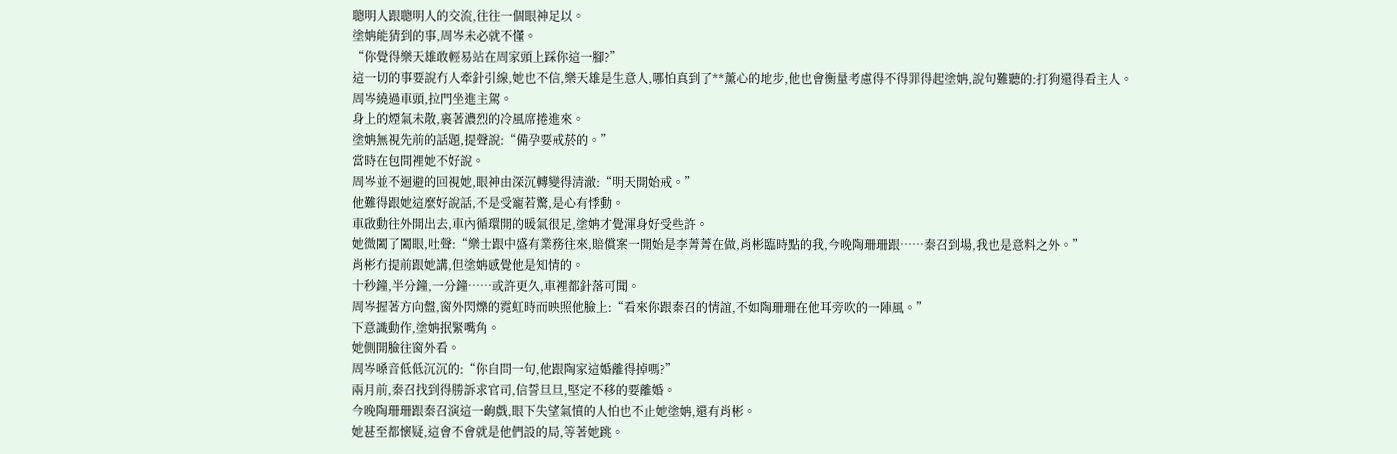聰明人跟聰明人的交流,往往一個眼神足以。
塗姌能猜到的事,周岑未必就不懂。
“你覺得樂天雄敢輕易站在周家頭上踩你這一腳?”
這一切的事要說冇人牽針引線,她也不信,樂天雄是生意人,哪怕真到了**薰心的地步,他也會衡量考慮得不得罪得起塗姌,說句難聽的:打狗還得看主人。
周岑繞過車頭,拉門坐進主駕。
身上的煙氣未散,裹著濃烈的冷風席捲進來。
塗姌無視先前的話題,提聲說:“備孕要戒菸的。”
當時在包間裡她不好說。
周岑並不迴避的回視她,眼神由深沉轉變得清澈:“明天開始戒。”
他難得跟她這麼好說話,不是受寵若驚,是心有悸動。
車啟動往外開出去,車內循環開的暖氣很足,塗姌才覺渾身好受些許。
她微闔了闔眼,吐聲:“樂士跟中盛有業務往來,賠償案一開始是李菁菁在做,肖彬臨時點的我,今晚陶珊珊跟……秦召到場,我也是意料之外。”
肖彬冇提前跟她講,但塗姌感覺他是知情的。
十秒鐘,半分鐘,一分鐘……或許更久,車裡都針落可聞。
周岑握著方向盤,窗外閃爍的霓虹時而映照他臉上:“看來你跟秦召的情誼,不如陶珊珊在他耳旁吹的一陣風。”
下意識動作,塗姌抿緊嘴角。
她側開臉往窗外看。
周岑嗓音低低沉沉的:“你自問一句,他跟陶家這婚離得掉嗎?”
兩月前,秦召找到得勝訴求官司,信誓旦旦,堅定不移的要離婚。
今晚陶珊珊跟秦召演這一齣戲,眼下失望氣憤的人怕也不止她塗姌,還有肖彬。
她甚至都懷疑,這會不會就是他們設的局,等著她跳。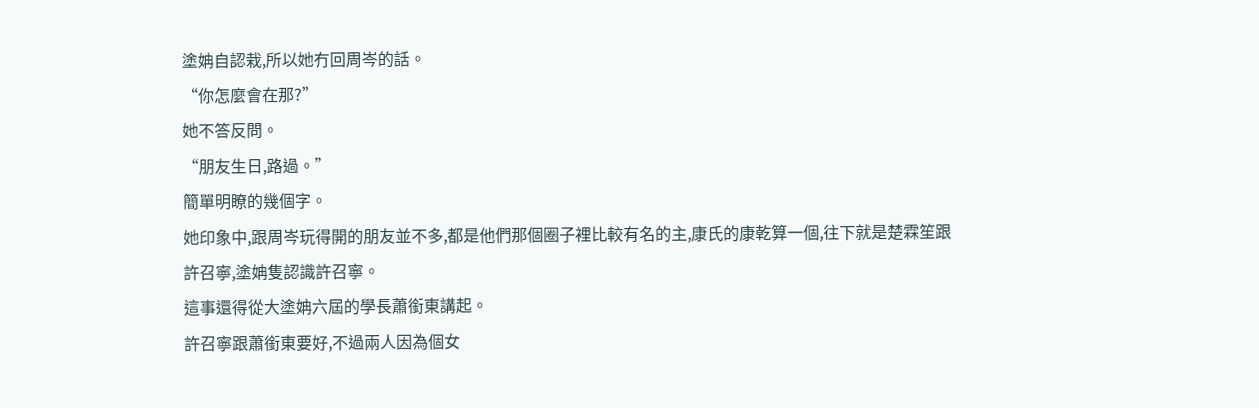塗姌自認栽,所以她冇回周岑的話。
“你怎麼會在那?”
她不答反問。
“朋友生日,路過。”
簡單明瞭的幾個字。
她印象中,跟周岑玩得開的朋友並不多,都是他們那個圈子裡比較有名的主,康氏的康乾算一個,往下就是楚霖笙跟許召寧,塗姌隻認識許召寧。
這事還得從大塗姌六屆的學長蕭銜東講起。
許召寧跟蕭銜東要好,不過兩人因為個女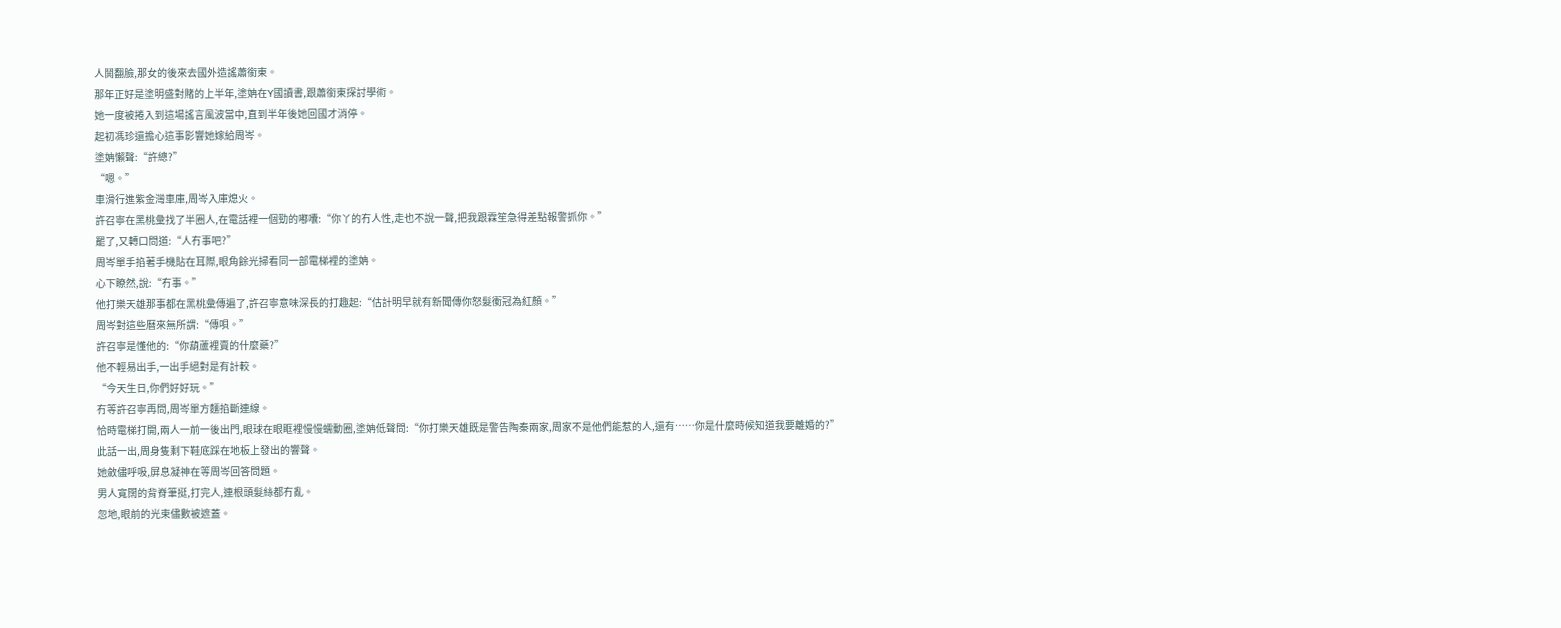人鬨翻臉,那女的後來去國外造謠蕭銜東。
那年正好是塗明盛對賭的上半年,塗姌在Y國讀書,跟蕭銜東探討學術。
她一度被捲入到這場謠言風波當中,直到半年後她回國才消停。
起初馮珍還擔心這事影響她嫁給周岑。
塗姌懶聲:“許總?”
“嗯。”
車滑行進紫金灣車庫,周岑入庫熄火。
許召寧在黑桃彙找了半圈人,在電話裡一個勁的嘟囔:“你丫的冇人性,走也不說一聲,把我跟霖笙急得差點報警抓你。”
罷了,又轉口問道:“人冇事吧?”
周岑單手掐著手機貼在耳際,眼角餘光掃看同一部電梯裡的塗姌。
心下瞭然,說:“冇事。”
他打樂天雄那事都在黑桃彙傳遍了,許召寧意味深長的打趣起:“估計明早就有新聞傳你怒髮衝冠為紅顏。”
周岑對這些曆來無所謂:“傳唄。”
許召寧是懂他的:“你葫蘆裡賣的什麼藥?”
他不輕易出手,一出手絕對是有計較。
“今天生日,你們好好玩。”
冇等許召寧再問,周岑單方麵掐斷連線。
恰時電梯打開,兩人一前一後出門,眼球在眼眶裡慢慢蠕動圈,塗姌低聲問:“你打樂天雄既是警告陶秦兩家,周家不是他們能惹的人,還有……你是什麼時候知道我要離婚的?”
此話一出,周身隻剩下鞋底踩在地板上發出的響聲。
她斂儘呼吸,屏息凝神在等周岑回答問題。
男人寬闊的背脊筆挺,打完人,連根頭髮絲都冇亂。
忽地,眼前的光束儘數被遮蓋。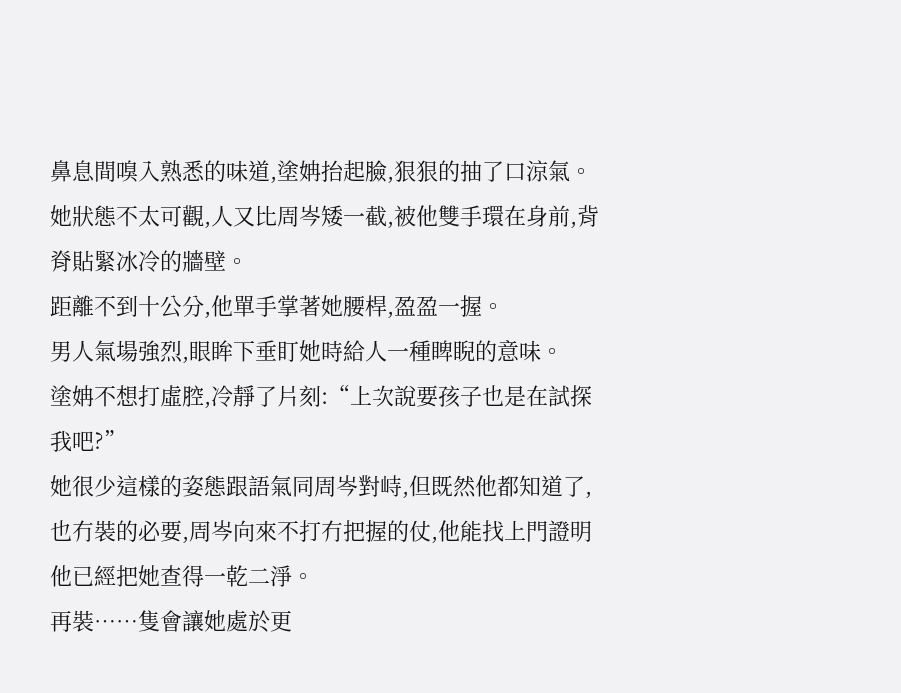鼻息間嗅入熟悉的味道,塗姌抬起臉,狠狠的抽了口涼氣。
她狀態不太可觀,人又比周岑矮一截,被他雙手環在身前,背脊貼緊冰冷的牆壁。
距離不到十公分,他單手掌著她腰桿,盈盈一握。
男人氣場強烈,眼眸下垂盯她時給人一種睥睨的意味。
塗姌不想打虛腔,冷靜了片刻:“上次說要孩子也是在試探我吧?”
她很少這樣的姿態跟語氣同周岑對峙,但既然他都知道了,也冇裝的必要,周岑向來不打冇把握的仗,他能找上門證明他已經把她查得一乾二淨。
再裝……隻會讓她處於更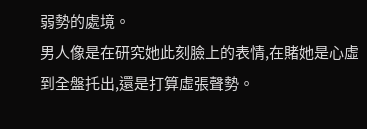弱勢的處境。
男人像是在研究她此刻臉上的表情,在賭她是心虛到全盤托出,還是打算虛張聲勢。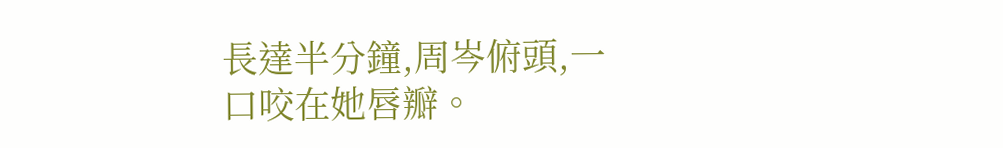長達半分鐘,周岑俯頭,一口咬在她唇瓣。